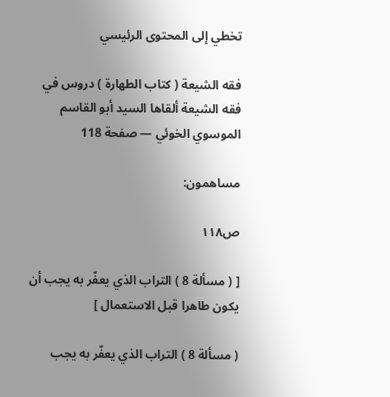تخطي إلى المحتوى الرئيسي

فقه الشيعة ( كتاب الطهارة ) دروس في فقه الشيعة ألقاها السيد أبو القاسم الموسوي الخوئي — صفحة 118

مساهمون:

ص١١٨

[ ( مسألة 8 ) التراب الذي يعفّر به يجب أن يكون طاهرا قبل الاستعمال ]

( مسألة 8 ) التراب الذي يعفّر به يجب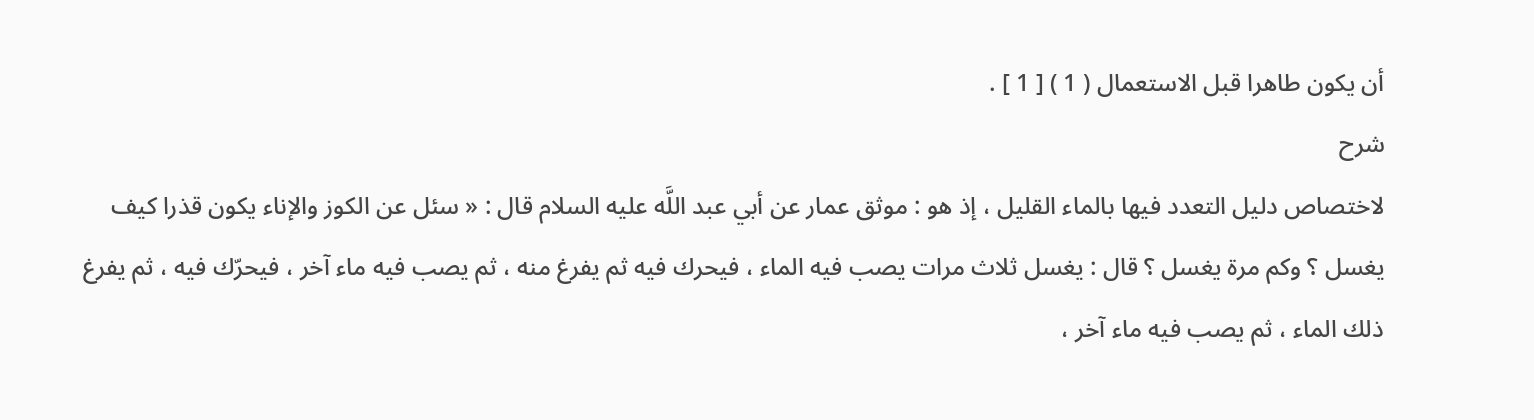أن يكون طاهرا قبل الاستعمال ( 1 ) [ 1 ] .
شرح
لاختصاص دليل التعدد فيها بالماء القليل ، إذ هو : موثق عمار عن أبي عبد اللَّه عليه السلام قال : « سئل عن الكوز والإناء يكون قذرا كيف يغسل ؟ وكم مرة يغسل ؟ قال : يغسل ثلاث مرات يصب فيه الماء ، فيحرك فيه ثم يفرغ منه ، ثم يصب فيه ماء آخر ، فيحرّك فيه ، ثم يفرغ ذلك الماء ، ثم يصب فيه ماء آخر ،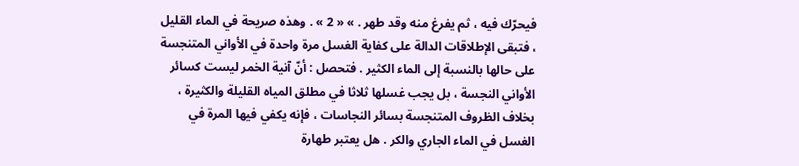فيحرّك فيه ، ثم يفرغ منه وقد طهر . » « 2 » . وهذه صريحة في الماء القليل ، فتبقى الإطلاقات الدالة على كفاية الغسل مرة واحدة في الأواني المتنجسة على حالها بالنسبة إلى الماء الكثير . فتحصل : أنّ آنية الخمر ليست كسائر الأواني النجسة ، بل يجب غسلها ثلاثا في مطلق المياه القليلة والكثيرة ، بخلاف الظروف المتنجسة بسائر النجاسات ، فإنه يكفي فيها المرة في الغسل في الماء الجاري والكر . هل يعتبر طهارة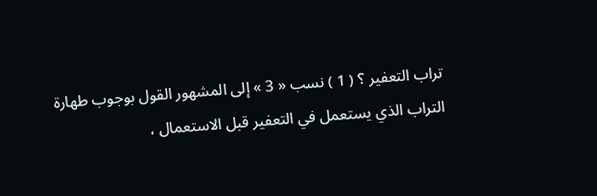تراب التعفير ؟ ( 1 ) نسب « 3 » إلى المشهور القول بوجوب طهارة التراب الذي يستعمل في التعفير قبل الاستعمال ،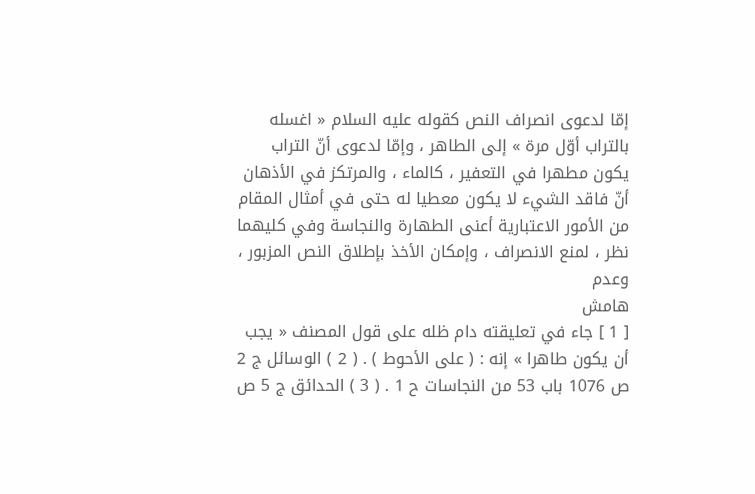إمّا لدعوى انصراف النص كقوله عليه السلام « اغسله بالتراب أوّل مرة » إلى الطاهر ، وإمّا لدعوى أنّ التراب يكون مطهرا في التعفير ، كالماء ، والمرتكز في الأذهان أنّ فاقد الشيء لا يكون معطيا له حتى في أمثال المقام من الأمور الاعتبارية أعنى الطهارة والنجاسة وفي كليهما نظر ، لمنع الانصراف ، وإمكان الأخذ بإطلاق النص المزبور ، وعدم
هامش
[ 1 ] جاء في تعليقته دام ظله على قول المصنف « يجب أن يكون طاهرا » إنه : ( على الأحوط ) . ( 2 ) الوسائل ج 2 ص 1076 باب 53 من النجاسات ح 1 . ( 3 ) الحدائق ج 5 ص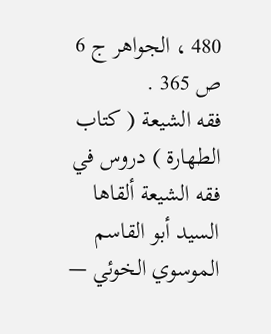480 ، الجواهر ج 6 ص 365 .
فقه الشيعة ( كتاب الطهارة ) دروس في فقه الشيعة ألقاها السيد أبو القاسم الموسوي الخوئي —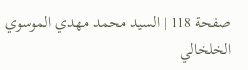صفحة 118 | السيد محمد مهدي الموسوي الخلخالي